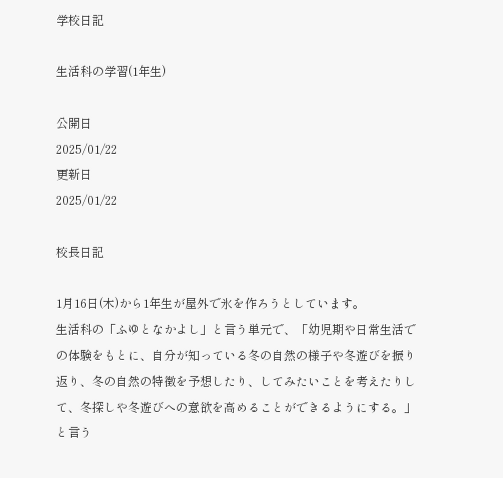学校日記

生活科の学習(1年生)

公開日
2025/01/22
更新日
2025/01/22

校長日記

1月16日(木)から1年生が屋外で氷を作ろうとしています。
生活科の「ふゆとなかよし」と言う単元で、「幼児期や日常生活での体験をもとに、自分が知っている冬の自然の様子や冬遊びを振り返り、冬の自然の特徴を予想したり、してみたいことを考えたりして、冬探しや冬遊びへの意欲を高めることができるようにする。」と言う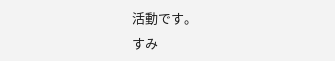活動です。
すみ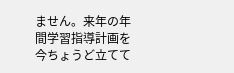ません。来年の年間学習指導計画を今ちょうど立てて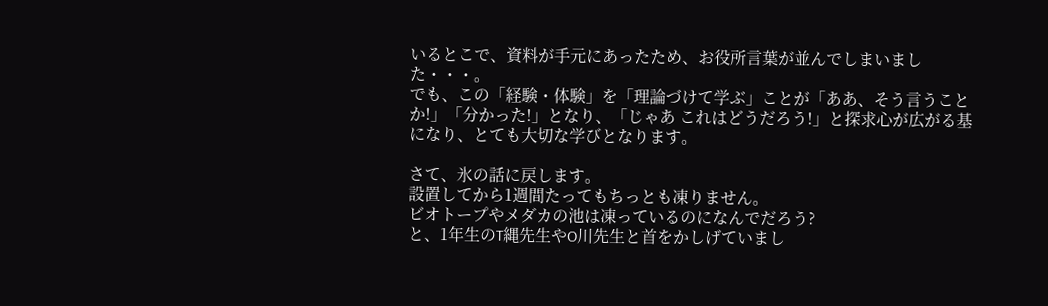いるとこで、資料が手元にあったため、お役所言葉が並んでしまいました・・・。
でも、この「経験・体験」を「理論づけて学ぶ」ことが「ああ、そう言うことか!」「分かった!」となり、「じゃあ これはどうだろう!」と探求心が広がる基になり、とても大切な学びとなります。

さて、氷の話に戻します。
設置してから1週間たってもちっとも凍りません。
ビオトープやメダカの池は凍っているのになんでだろう?
と、1年生のT縄先生やO川先生と首をかしげていまし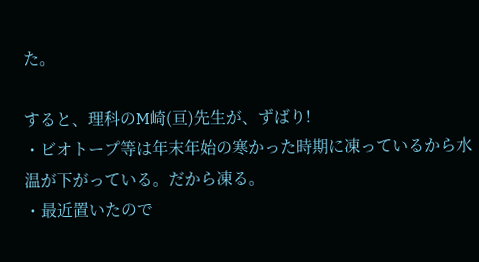た。

すると、理科のM崎(亘)先生が、ずばり!
・ビオトープ等は年末年始の寒かった時期に凍っているから水温が下がっている。だから凍る。
・最近置いたので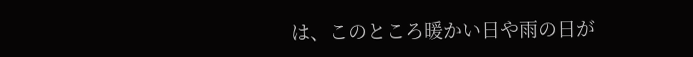は、このところ暖かい日や雨の日が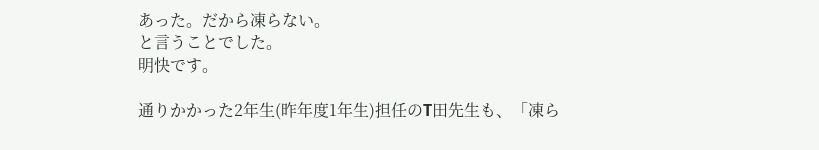あった。だから凍らない。
と言うことでした。
明快です。

通りかかった2年生(昨年度1年生)担任のT田先生も、「凍ら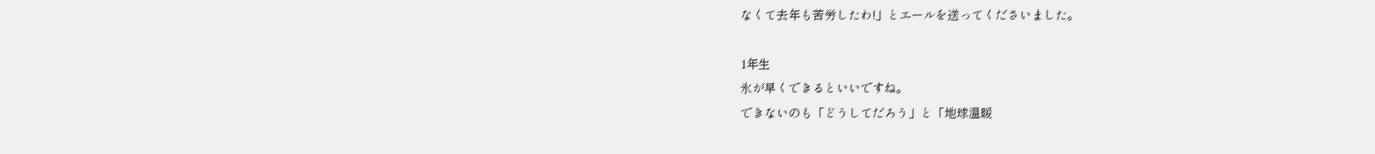なくて去年も苦労したわ!」とエールを送ってくださいました。

1年生
氷が早くできるといいですね。
できないのも「どうしてだろう」と「地球温暖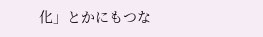化」とかにもつな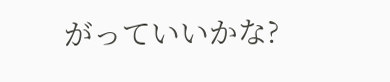がっていいかな?